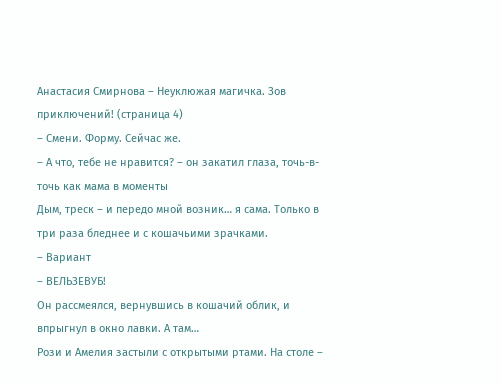Анастасия Смирнова – Неуклюжая магичка. Зов приключений! (страница 4)
– Смени. Форму. Сейчас же.
– А что, тебе не нравится? – он закатил глаза, точь-в-точь как мама в моменты
Дым, треск – и передо мной возник… я сама. Только в три раза бледнее и с кошачьими зрачками.
– Вариант
– ВЕЛЬЗЕВУБ!
Он рассмеялся, вернувшись в кошачий облик, и впрыгнул в окно лавки. А там…
Рози и Амелия застыли с открытыми ртами. На столе –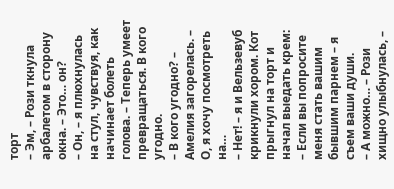торт
– Эм, – Рози ткнула арбалетом в сторону окна. – Это… он?
– Он, – я плюхнулась на стул, чувствуя, как начинает болеть голова. – Теперь умеет превращаться. В кого угодно.
– В кого угодно? – Амелия загорелась. – О, я хочу посмотреть на…
– Нет! – я и Вельзевуб крикнули хором. Кот прыгнул на торт и начал выедать крем:
– Если вы попросите меня стать вашим бывшим парнем – я съем ваши души.
– А можно… – Рози хищно улыбнулась, –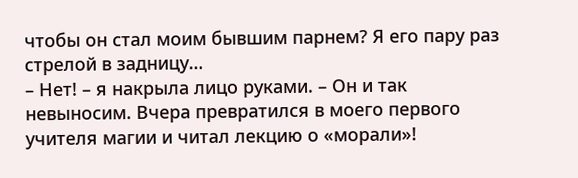чтобы он стал моим бывшим парнем? Я его пару раз стрелой в задницу…
– Нет! – я накрыла лицо руками. – Он и так невыносим. Вчера превратился в моего первого учителя магии и читал лекцию о «морали»!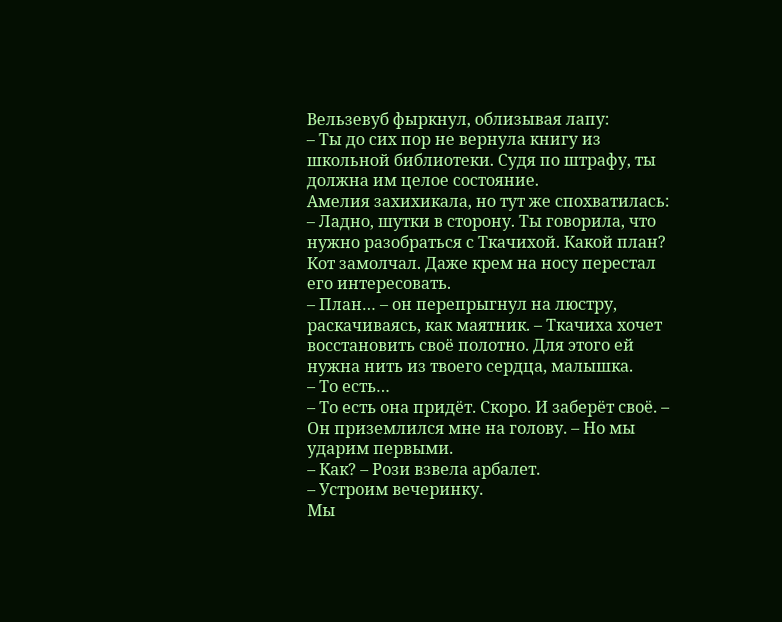Вельзевуб фыркнул, облизывая лапу:
– Ты до сих пор не вернула книгу из школьной библиотеки. Судя по штрафу, ты должна им целое состояние.
Амелия захихикала, но тут же спохватилась:
– Ладно, шутки в сторону. Ты говорила, что нужно разобраться с Ткачихой. Какой план?
Кот замолчал. Даже крем на носу перестал его интересовать.
– План… – он перепрыгнул на люстру, раскачиваясь, как маятник. – Ткачиха хочет восстановить своё полотно. Для этого ей нужна нить из твоего сердца, малышка.
– То есть…
– То есть она придёт. Скоро. И заберёт своё. – Он приземлился мне на голову. – Но мы ударим первыми.
– Как? – Рози взвела арбалет.
– Устроим вечеринку.
Мы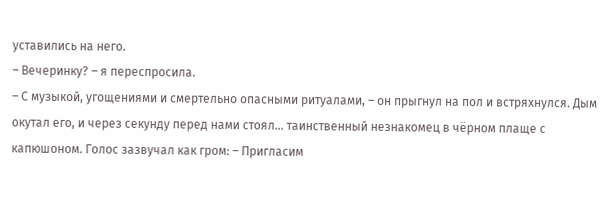уставились на него.
– Вечеринку? – я переспросила.
– С музыкой, угощениями и смертельно опасными ритуалами, – он прыгнул на пол и встряхнулся. Дым окутал его, и через секунду перед нами стоял… таинственный незнакомец в чёрном плаще с капюшоном. Голос зазвучал как гром: – Пригласим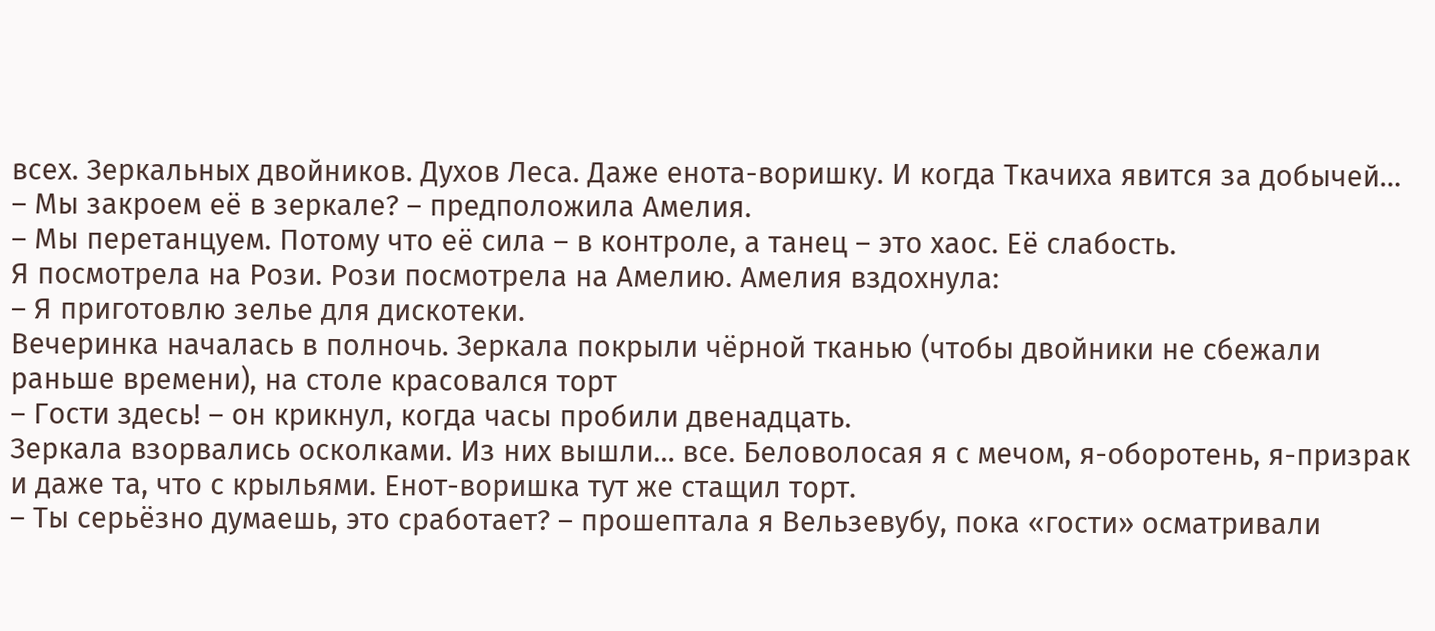всех. Зеркальных двойников. Духов Леса. Даже енота-воришку. И когда Ткачиха явится за добычей…
– Мы закроем её в зеркале? – предположила Амелия.
– Мы перетанцуем. Потому что её сила – в контроле, а танец – это хаос. Её слабость.
Я посмотрела на Рози. Рози посмотрела на Амелию. Амелия вздохнула:
– Я приготовлю зелье для дискотеки.
Вечеринка началась в полночь. Зеркала покрыли чёрной тканью (чтобы двойники не сбежали раньше времени), на столе красовался торт
– Гости здесь! – он крикнул, когда часы пробили двенадцать.
Зеркала взорвались осколками. Из них вышли… все. Беловолосая я с мечом, я-оборотень, я-призрак и даже та, что с крыльями. Енот-воришка тут же стащил торт.
– Ты серьёзно думаешь, это сработает? – прошептала я Вельзевубу, пока «гости» осматривали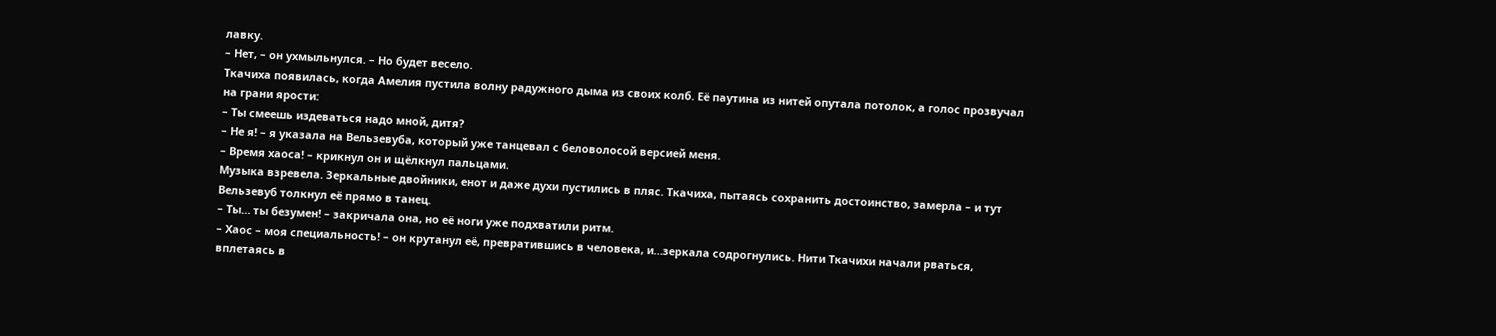лавку.
– Нет, – он ухмыльнулся. – Но будет весело.
Ткачиха появилась, когда Амелия пустила волну радужного дыма из своих колб. Её паутина из нитей опутала потолок, а голос прозвучал на грани ярости:
– Ты смеешь издеваться надо мной, дитя?
– Не я! – я указала на Вельзевуба, который уже танцевал с беловолосой версией меня.
– Время хаоса! – крикнул он и щёлкнул пальцами.
Музыка взревела. Зеркальные двойники, енот и даже духи пустились в пляс. Ткачиха, пытаясь сохранить достоинство, замерла – и тут Вельзевуб толкнул её прямо в танец.
– Ты… ты безумен! – закричала она, но её ноги уже подхватили ритм.
– Хаос – моя специальность! – он крутанул её, превратившись в человека, и…зеркала содрогнулись. Нити Ткачихи начали рваться, вплетаясь в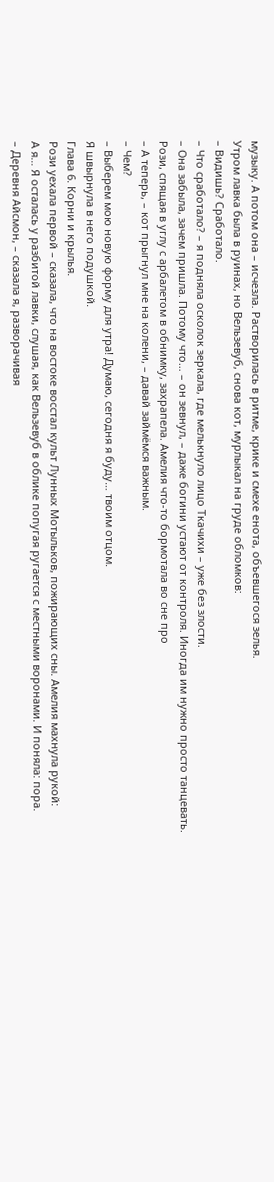музыку. А потом она – исчезла. Растворилась в ритме, крике и смехе енота, объевшегося зелья.
Утром лавка была в руинах, но Вельзевуб, снова кот, мурлыкал на груде обломков:
– Видишь? Сработало.
– Что сработало? – я подняла осколок зеркала, где мелькнуло лицо Ткачихи – уже без злости.
– Она забыла, зачем пришла. Потому что… – он зевнул, – даже богини устают от контроля. Иногда им нужно просто танцевать.
Рози, спящая в углу с арбалетом в обнимку, захрапела. Амелия что-то бормотала во сне про
– А теперь, – кот прыгнул мне на колени, – давай займёмся важным.
– Чем?
– Выберем мою новую форму для утра! Думаю, сегодня я буду… твоим отцом.
Я швырнула в него подушкой.
Глава 6. Корни и крылья.
Рози уехала первой – сказала, что на востоке восстал культ Лунных Мотыльков, пожирающих сны. Амелия махнула рукой:
А я… Я осталась у разбитой лавки, слушая, как Вельзевуб в облике попугая ругается с местными воронами. И поняла: пора.
– Деревня Айсмон, – сказала я, разворачивая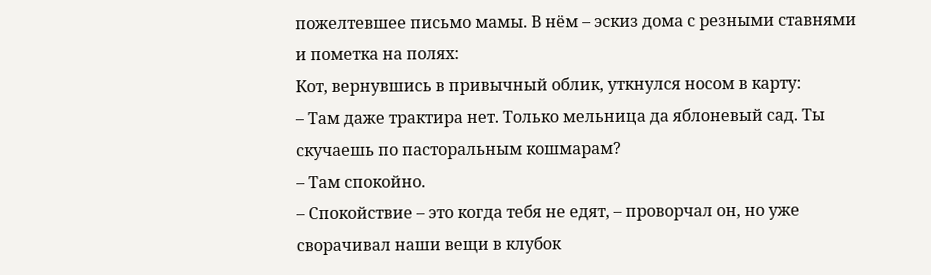пожелтевшее письмо мамы. В нём – эскиз дома с резными ставнями и пометка на полях:
Кот, вернувшись в привычный облик, уткнулся носом в карту:
– Там даже трактира нет. Только мельница да яблоневый сад. Ты скучаешь по пасторальным кошмарам?
– Там спокойно.
– Спокойствие – это когда тебя не едят, – проворчал он, но уже сворачивал наши вещи в клубок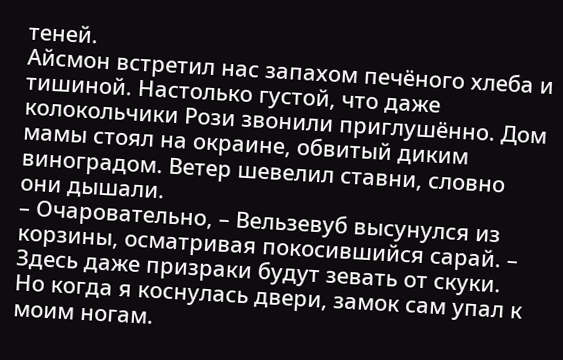теней.
Айсмон встретил нас запахом печёного хлеба и тишиной. Настолько густой, что даже колокольчики Рози звонили приглушённо. Дом мамы стоял на окраине, обвитый диким виноградом. Ветер шевелил ставни, словно они дышали.
– Очаровательно, – Вельзевуб высунулся из корзины, осматривая покосившийся сарай. – Здесь даже призраки будут зевать от скуки.
Но когда я коснулась двери, замок сам упал к моим ногам.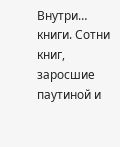Внутри… книги. Сотни книг, заросшие паутиной и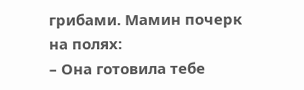грибами. Мамин почерк на полях:
– Она готовила тебе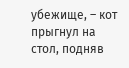убежище, – кот прыгнул на стол, подняв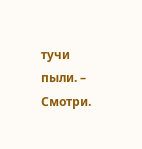тучи пыли. – Смотри.